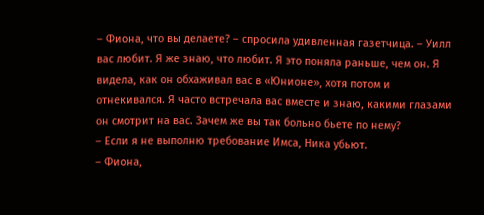– Фиона, что вы делаете? – спросила удивленная газетчица. – Уилл вас любит. Я же знаю, что любит. Я это поняла раньше, чем он. Я видела, как он обхаживал вас в «Юнионе», хотя потом и отнекивался. Я часто встречала вас вместе и знаю, какими глазами он смотрит на вас. Зачем же вы так больно бьете по нему?
– Если я не выполню требование Имса, Ника убьют.
– Фиона,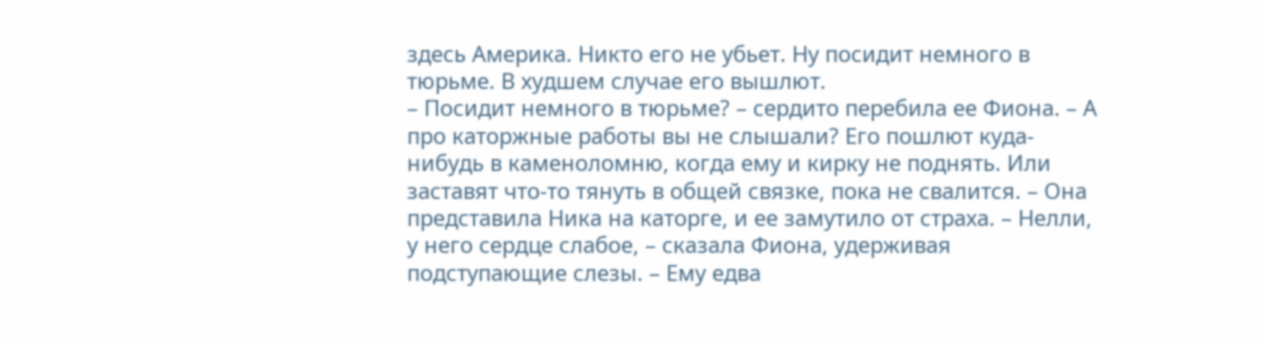здесь Америка. Никто его не убьет. Ну посидит немного в тюрьме. В худшем случае его вышлют.
– Посидит немного в тюрьме? – сердито перебила ее Фиона. – А про каторжные работы вы не слышали? Его пошлют куда-нибудь в каменоломню, когда ему и кирку не поднять. Или заставят что-то тянуть в общей связке, пока не свалится. – Она представила Ника на каторге, и ее замутило от страха. – Нелли, у него сердце слабое, – сказала Фиона, удерживая подступающие слезы. – Ему едва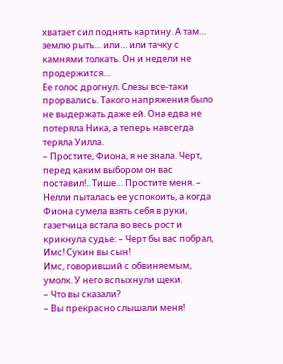хватает сил поднять картину. А там… землю рыть… или… или тачку с камнями толкать. Он и недели не продержится…
Ее голос дрогнул. Слезы все-таки прорвались. Такого напряжения было не выдержать даже ей. Она едва не потеряла Ника, а теперь навсегда теряла Уилла.
– Простите, Фиона, я не знала. Черт, перед каким выбором он вас поставил!.. Тише… Простите меня. – Нелли пыталась ее успокоить, а когда Фиона сумела взять себя в руки, газетчица встала во весь рост и крикнула судье: – Черт бы вас побрал, Имс! Сукин вы сын!
Имс, говоривший с обвиняемым, умолк. У него вспыхнули щеки.
– Что вы сказали?
– Вы прекрасно слышали меня!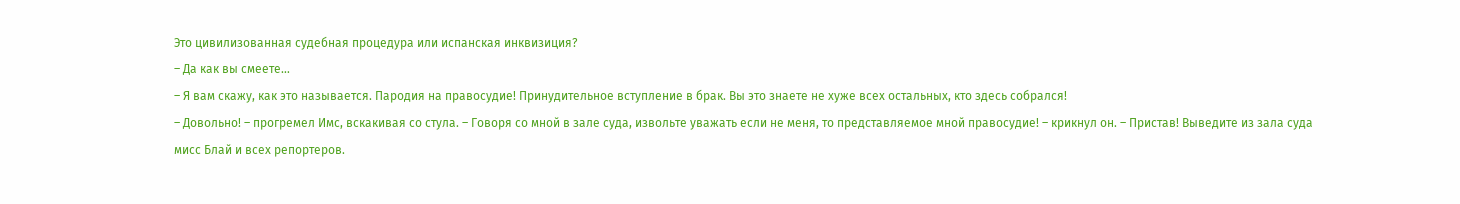Это цивилизованная судебная процедура или испанская инквизиция?
– Да как вы смеете…
– Я вам скажу, как это называется. Пародия на правосудие! Принудительное вступление в брак. Вы это знаете не хуже всех остальных, кто здесь собрался!
– Довольно! – прогремел Имс, вскакивая со стула. – Говоря со мной в зале суда, извольте уважать если не меня, то представляемое мной правосудие! – крикнул он. – Пристав! Выведите из зала суда мисс Блай и всех репортеров.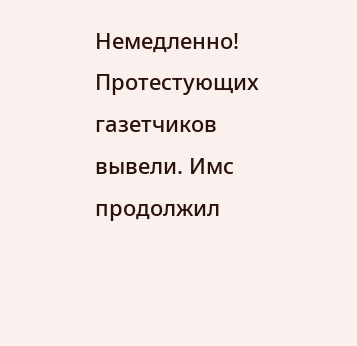Немедленно!
Протестующих газетчиков вывели. Имс продолжил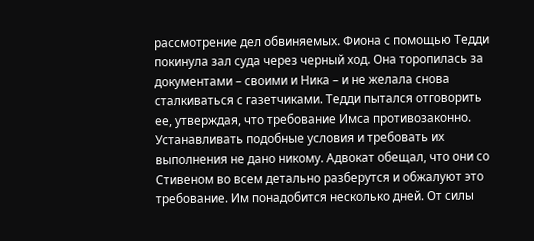рассмотрение дел обвиняемых. Фиона с помощью Тедди покинула зал суда через черный ход. Она торопилась за документами – своими и Ника – и не желала снова сталкиваться с газетчиками. Тедди пытался отговорить ее, утверждая, что требование Имса противозаконно. Устанавливать подобные условия и требовать их выполнения не дано никому. Адвокат обещал, что они со Стивеном во всем детально разберутся и обжалуют это требование. Им понадобится несколько дней. От силы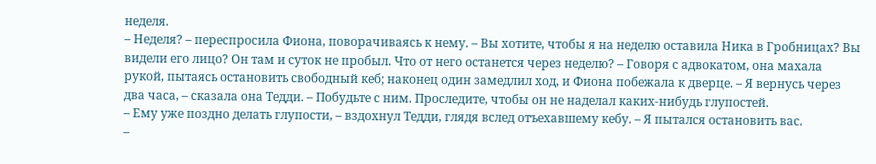неделя.
– Неделя? – переспросила Фиона, поворачиваясь к нему. – Вы хотите, чтобы я на неделю оставила Ника в Гробницах? Вы видели его лицо? Он там и суток не пробыл. Что от него останется через неделю? – Говоря с адвокатом, она махала рукой, пытаясь остановить свободный кеб; наконец один замедлил ход, и Фиона побежала к дверце. – Я вернусь через два часа, – сказала она Тедди. – Побудьте с ним. Проследите, чтобы он не наделал каких-нибудь глупостей.
– Ему уже поздно делать глупости, – вздохнул Тедди, глядя вслед отъехавшему кебу. – Я пытался остановить вас.
–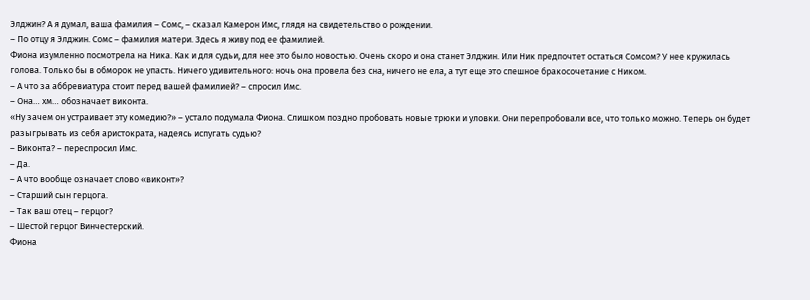Элджин? А я думал, ваша фамилия – Сомс, – сказал Камерон Имс, глядя на свидетельство о рождении.
– По отцу я Элджин. Сомс – фамилия матери. Здесь я живу под ее фамилией.
Фиона изумленно посмотрела на Ника. Как и для судьи, для нее это было новостью. Очень скоро и она станет Элджин. Или Ник предпочтет остаться Сомсом? У нее кружилась голова. Только бы в обморок не упасть. Ничего удивительного: ночь она провела без сна, ничего не ела, а тут еще это спешное бракосочетание с Ником.
– А что за аббревиатура стоит перед вашей фамилией? – спросил Имс.
– Она… хм… обозначает виконта.
«Ну зачем он устраивает эту комедию?» – устало подумала Фиона. Слишком поздно пробовать новые трюки и уловки. Они перепробовали все, что только можно. Теперь он будет разыгрывать из себя аристократа, надеясь испугать судью?
– Виконта? – переспросил Имс.
– Да.
– А что вообще означает слово «виконт»?
– Старший сын герцога.
– Так ваш отец – герцог?
– Шестой герцог Винчестерский.
Фиона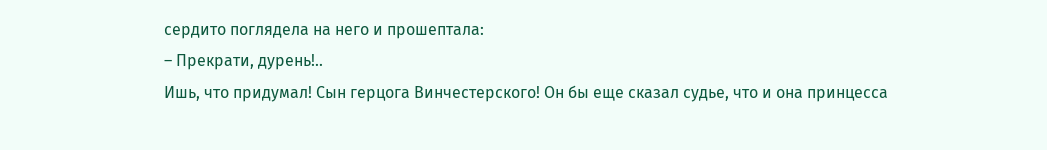сердито поглядела на него и прошептала:
– Прекрати, дурень!..
Ишь, что придумал! Сын герцога Винчестерского! Он бы еще сказал судье, что и она принцесса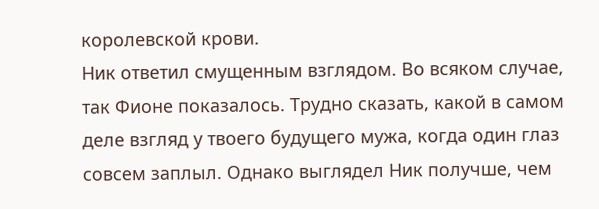королевской крови.
Ник ответил смущенным взглядом. Во всяком случае, так Фионе показалось. Трудно сказать, какой в самом деле взгляд у твоего будущего мужа, когда один глаз совсем заплыл. Однако выглядел Ник получше, чем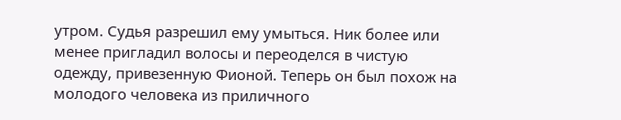утром. Судья разрешил ему умыться. Ник более или менее пригладил волосы и переоделся в чистую одежду, привезенную Фионой. Теперь он был похож на молодого человека из приличного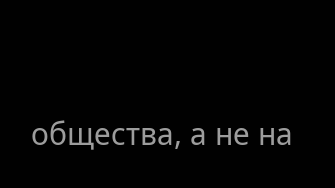общества, а не на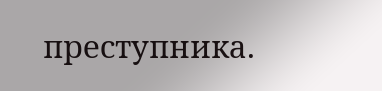преступника.